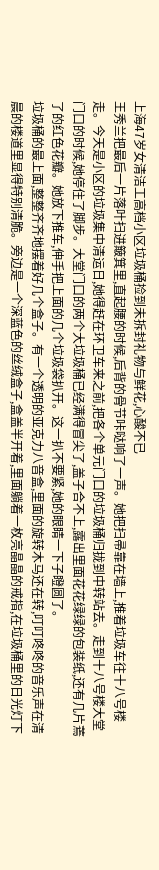上海47岁女清洁工高档小区垃圾桶捡到未拆封礼物与鲜花,心酸不已
王秀兰把最后一片落叶扫进簸箕里,直起腰的时候,后背的骨节咔哒响了一声。她把扫帚靠在墙上,推着垃圾车往十八号楼走。今天是小区的垃圾集中清运日,她得赶在环卫车来之前,把各个单元门口的垃圾桶归拢到中转站去。走到十八号楼大堂门口的时候,她停住了脚步。大堂门口的两个大垃圾桶已经满得冒尖了,盖子合不上,露出里面花花绿绿的包装纸,还有几片蔫了的红色花瓣。她放下推车,伸手把上面的几个垃圾袋扒开。这一扒不要紧,她的眼睛一下子瞪圆了。
垃圾桶的最上面,整整齐齐地摆着好几个盒子。有一个透明的亚克力八音盒,里面的旋转木马还在转,叮叮咚咚的音乐声在清晨的楼道里显得特别清脆。旁边是一个深蓝色的丝绒盒子,盒盖半开着,里面躺着一枚亮晶晶的戒指,在垃圾桶里的日光灯下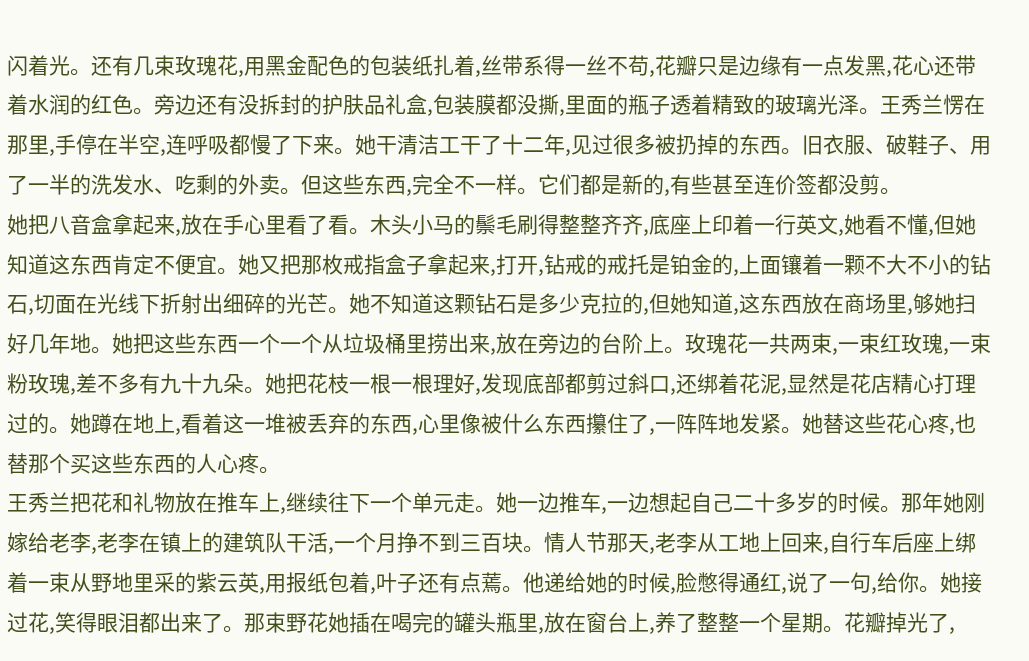闪着光。还有几束玫瑰花,用黑金配色的包装纸扎着,丝带系得一丝不苟,花瓣只是边缘有一点发黑,花心还带着水润的红色。旁边还有没拆封的护肤品礼盒,包装膜都没撕,里面的瓶子透着精致的玻璃光泽。王秀兰愣在那里,手停在半空,连呼吸都慢了下来。她干清洁工干了十二年,见过很多被扔掉的东西。旧衣服、破鞋子、用了一半的洗发水、吃剩的外卖。但这些东西,完全不一样。它们都是新的,有些甚至连价签都没剪。
她把八音盒拿起来,放在手心里看了看。木头小马的鬃毛刷得整整齐齐,底座上印着一行英文,她看不懂,但她知道这东西肯定不便宜。她又把那枚戒指盒子拿起来,打开,钻戒的戒托是铂金的,上面镶着一颗不大不小的钻石,切面在光线下折射出细碎的光芒。她不知道这颗钻石是多少克拉的,但她知道,这东西放在商场里,够她扫好几年地。她把这些东西一个一个从垃圾桶里捞出来,放在旁边的台阶上。玫瑰花一共两束,一束红玫瑰,一束粉玫瑰,差不多有九十九朵。她把花枝一根一根理好,发现底部都剪过斜口,还绑着花泥,显然是花店精心打理过的。她蹲在地上,看着这一堆被丢弃的东西,心里像被什么东西攥住了,一阵阵地发紧。她替这些花心疼,也替那个买这些东西的人心疼。
王秀兰把花和礼物放在推车上,继续往下一个单元走。她一边推车,一边想起自己二十多岁的时候。那年她刚嫁给老李,老李在镇上的建筑队干活,一个月挣不到三百块。情人节那天,老李从工地上回来,自行车后座上绑着一束从野地里采的紫云英,用报纸包着,叶子还有点蔫。他递给她的时候,脸憋得通红,说了一句,给你。她接过花,笑得眼泪都出来了。那束野花她插在喝完的罐头瓶里,放在窗台上,养了整整一个星期。花瓣掉光了,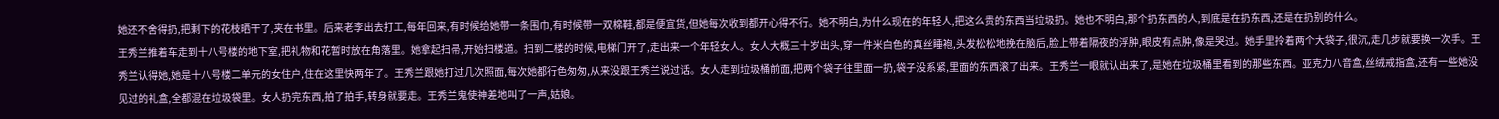她还不舍得扔,把剩下的花枝晒干了,夹在书里。后来老李出去打工,每年回来,有时候给她带一条围巾,有时候带一双棉鞋,都是便宜货,但她每次收到都开心得不行。她不明白,为什么现在的年轻人,把这么贵的东西当垃圾扔。她也不明白,那个扔东西的人,到底是在扔东西,还是在扔别的什么。
王秀兰推着车走到十八号楼的地下室,把礼物和花暂时放在角落里。她拿起扫帚,开始扫楼道。扫到二楼的时候,电梯门开了,走出来一个年轻女人。女人大概三十岁出头,穿一件米白色的真丝睡袍,头发松松地挽在脑后,脸上带着隔夜的浮肿,眼皮有点肿,像是哭过。她手里拎着两个大袋子,很沉,走几步就要换一次手。王秀兰认得她,她是十八号楼二单元的女住户,住在这里快两年了。王秀兰跟她打过几次照面,每次她都行色匆匆,从来没跟王秀兰说过话。女人走到垃圾桶前面,把两个袋子往里面一扔,袋子没系紧,里面的东西滚了出来。王秀兰一眼就认出来了,是她在垃圾桶里看到的那些东西。亚克力八音盒,丝绒戒指盒,还有一些她没见过的礼盒,全都混在垃圾袋里。女人扔完东西,拍了拍手,转身就要走。王秀兰鬼使神差地叫了一声,姑娘。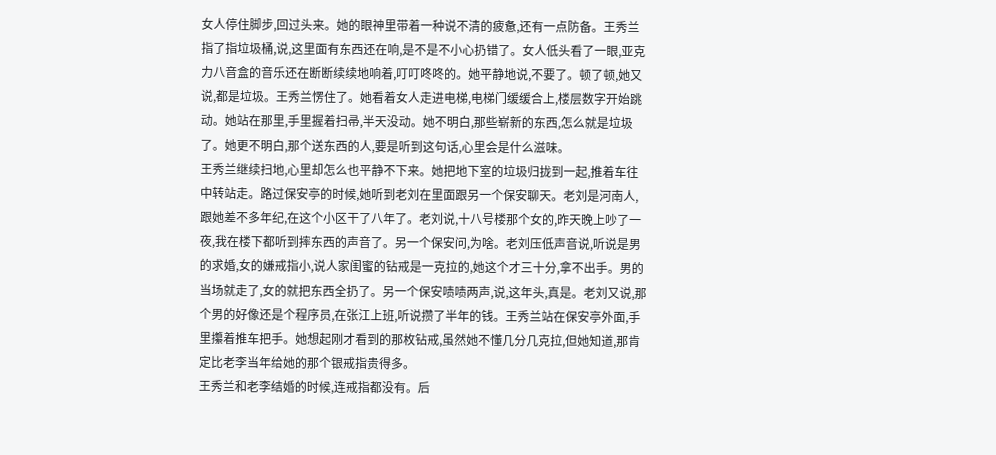女人停住脚步,回过头来。她的眼神里带着一种说不清的疲惫,还有一点防备。王秀兰指了指垃圾桶,说,这里面有东西还在响,是不是不小心扔错了。女人低头看了一眼,亚克力八音盒的音乐还在断断续续地响着,叮叮咚咚的。她平静地说,不要了。顿了顿,她又说,都是垃圾。王秀兰愣住了。她看着女人走进电梯,电梯门缓缓合上,楼层数字开始跳动。她站在那里,手里握着扫帚,半天没动。她不明白,那些崭新的东西,怎么就是垃圾了。她更不明白,那个送东西的人,要是听到这句话,心里会是什么滋味。
王秀兰继续扫地,心里却怎么也平静不下来。她把地下室的垃圾归拢到一起,推着车往中转站走。路过保安亭的时候,她听到老刘在里面跟另一个保安聊天。老刘是河南人,跟她差不多年纪,在这个小区干了八年了。老刘说,十八号楼那个女的,昨天晚上吵了一夜,我在楼下都听到摔东西的声音了。另一个保安问,为啥。老刘压低声音说,听说是男的求婚,女的嫌戒指小,说人家闺蜜的钻戒是一克拉的,她这个才三十分,拿不出手。男的当场就走了,女的就把东西全扔了。另一个保安啧啧两声,说,这年头,真是。老刘又说,那个男的好像还是个程序员,在张江上班,听说攒了半年的钱。王秀兰站在保安亭外面,手里攥着推车把手。她想起刚才看到的那枚钻戒,虽然她不懂几分几克拉,但她知道,那肯定比老李当年给她的那个银戒指贵得多。
王秀兰和老李结婚的时候,连戒指都没有。后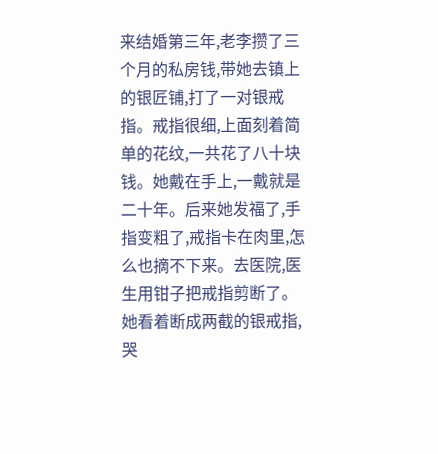来结婚第三年,老李攒了三个月的私房钱,带她去镇上的银匠铺,打了一对银戒指。戒指很细,上面刻着简单的花纹,一共花了八十块钱。她戴在手上,一戴就是二十年。后来她发福了,手指变粗了,戒指卡在肉里,怎么也摘不下来。去医院,医生用钳子把戒指剪断了。她看着断成两截的银戒指,哭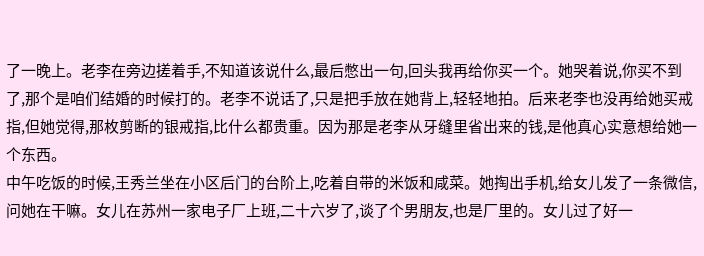了一晚上。老李在旁边搓着手,不知道该说什么,最后憋出一句,回头我再给你买一个。她哭着说,你买不到了,那个是咱们结婚的时候打的。老李不说话了,只是把手放在她背上,轻轻地拍。后来老李也没再给她买戒指,但她觉得,那枚剪断的银戒指,比什么都贵重。因为那是老李从牙缝里省出来的钱,是他真心实意想给她一个东西。
中午吃饭的时候,王秀兰坐在小区后门的台阶上,吃着自带的米饭和咸菜。她掏出手机,给女儿发了一条微信,问她在干嘛。女儿在苏州一家电子厂上班,二十六岁了,谈了个男朋友,也是厂里的。女儿过了好一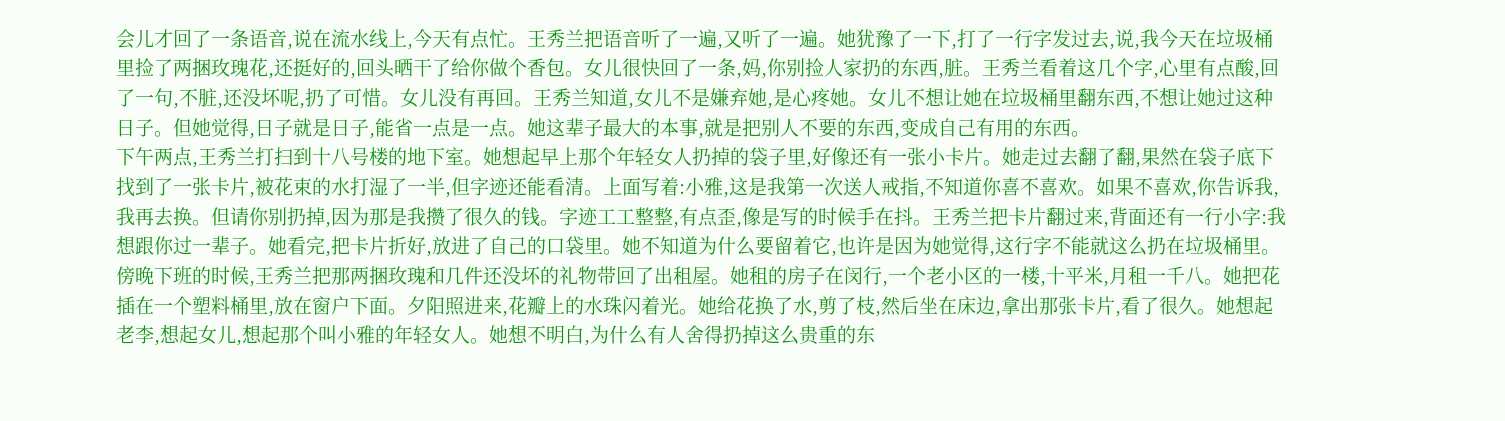会儿才回了一条语音,说在流水线上,今天有点忙。王秀兰把语音听了一遍,又听了一遍。她犹豫了一下,打了一行字发过去,说,我今天在垃圾桶里捡了两捆玫瑰花,还挺好的,回头晒干了给你做个香包。女儿很快回了一条,妈,你别捡人家扔的东西,脏。王秀兰看着这几个字,心里有点酸,回了一句,不脏,还没坏呢,扔了可惜。女儿没有再回。王秀兰知道,女儿不是嫌弃她,是心疼她。女儿不想让她在垃圾桶里翻东西,不想让她过这种日子。但她觉得,日子就是日子,能省一点是一点。她这辈子最大的本事,就是把别人不要的东西,变成自己有用的东西。
下午两点,王秀兰打扫到十八号楼的地下室。她想起早上那个年轻女人扔掉的袋子里,好像还有一张小卡片。她走过去翻了翻,果然在袋子底下找到了一张卡片,被花束的水打湿了一半,但字迹还能看清。上面写着:小雅,这是我第一次送人戒指,不知道你喜不喜欢。如果不喜欢,你告诉我,我再去换。但请你别扔掉,因为那是我攒了很久的钱。字迹工工整整,有点歪,像是写的时候手在抖。王秀兰把卡片翻过来,背面还有一行小字:我想跟你过一辈子。她看完,把卡片折好,放进了自己的口袋里。她不知道为什么要留着它,也许是因为她觉得,这行字不能就这么扔在垃圾桶里。
傍晚下班的时候,王秀兰把那两捆玫瑰和几件还没坏的礼物带回了出租屋。她租的房子在闵行,一个老小区的一楼,十平米,月租一千八。她把花插在一个塑料桶里,放在窗户下面。夕阳照进来,花瓣上的水珠闪着光。她给花换了水,剪了枝,然后坐在床边,拿出那张卡片,看了很久。她想起老李,想起女儿,想起那个叫小雅的年轻女人。她想不明白,为什么有人舍得扔掉这么贵重的东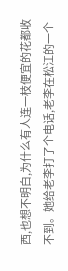西,也想不明白,为什么有人连一枝便宜的花都收不到。她给老李打了个电话,老李在松江的一个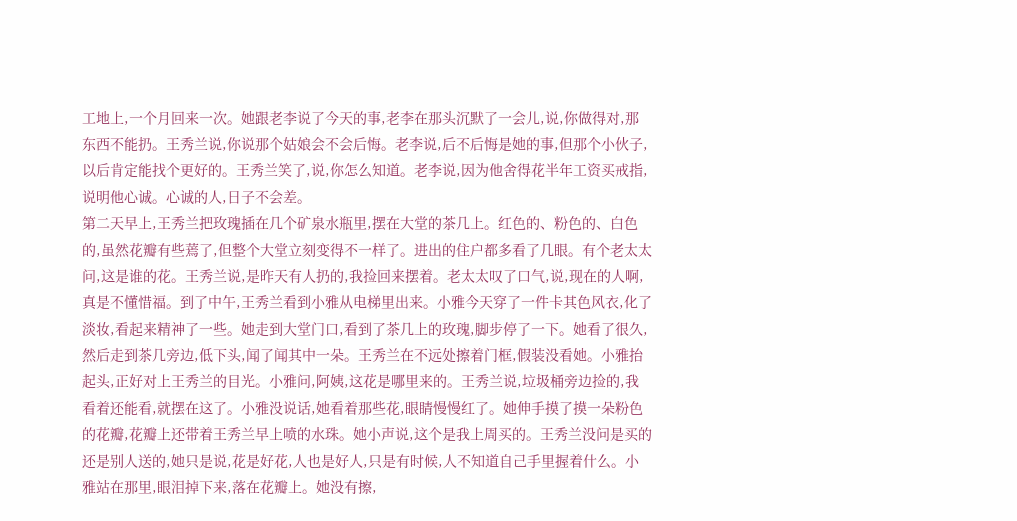工地上,一个月回来一次。她跟老李说了今天的事,老李在那头沉默了一会儿,说,你做得对,那东西不能扔。王秀兰说,你说那个姑娘会不会后悔。老李说,后不后悔是她的事,但那个小伙子,以后肯定能找个更好的。王秀兰笑了,说,你怎么知道。老李说,因为他舍得花半年工资买戒指,说明他心诚。心诚的人,日子不会差。
第二天早上,王秀兰把玫瑰插在几个矿泉水瓶里,摆在大堂的茶几上。红色的、粉色的、白色的,虽然花瓣有些蔫了,但整个大堂立刻变得不一样了。进出的住户都多看了几眼。有个老太太问,这是谁的花。王秀兰说,是昨天有人扔的,我捡回来摆着。老太太叹了口气,说,现在的人啊,真是不懂惜福。到了中午,王秀兰看到小雅从电梯里出来。小雅今天穿了一件卡其色风衣,化了淡妆,看起来精神了一些。她走到大堂门口,看到了茶几上的玫瑰,脚步停了一下。她看了很久,然后走到茶几旁边,低下头,闻了闻其中一朵。王秀兰在不远处擦着门框,假装没看她。小雅抬起头,正好对上王秀兰的目光。小雅问,阿姨,这花是哪里来的。王秀兰说,垃圾桶旁边捡的,我看着还能看,就摆在这了。小雅没说话,她看着那些花,眼睛慢慢红了。她伸手摸了摸一朵粉色的花瓣,花瓣上还带着王秀兰早上喷的水珠。她小声说,这个是我上周买的。王秀兰没问是买的还是别人送的,她只是说,花是好花,人也是好人,只是有时候,人不知道自己手里握着什么。小雅站在那里,眼泪掉下来,落在花瓣上。她没有擦,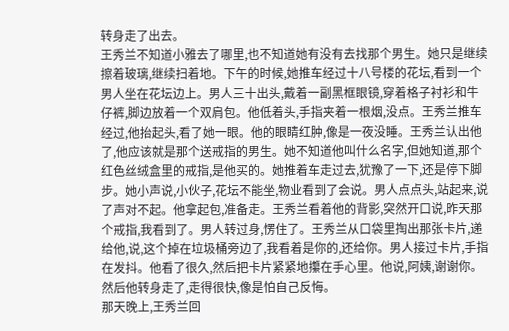转身走了出去。
王秀兰不知道小雅去了哪里,也不知道她有没有去找那个男生。她只是继续擦着玻璃,继续扫着地。下午的时候,她推车经过十八号楼的花坛,看到一个男人坐在花坛边上。男人三十出头,戴着一副黑框眼镜,穿着格子衬衫和牛仔裤,脚边放着一个双肩包。他低着头,手指夹着一根烟,没点。王秀兰推车经过,他抬起头,看了她一眼。他的眼睛红肿,像是一夜没睡。王秀兰认出他了,他应该就是那个送戒指的男生。她不知道他叫什么名字,但她知道,那个红色丝绒盒里的戒指,是他买的。她推着车走过去,犹豫了一下,还是停下脚步。她小声说,小伙子,花坛不能坐,物业看到了会说。男人点点头,站起来,说了声对不起。他拿起包,准备走。王秀兰看着他的背影,突然开口说,昨天那个戒指,我看到了。男人转过身,愣住了。王秀兰从口袋里掏出那张卡片,递给他,说,这个掉在垃圾桶旁边了,我看着是你的,还给你。男人接过卡片,手指在发抖。他看了很久,然后把卡片紧紧地攥在手心里。他说,阿姨,谢谢你。然后他转身走了,走得很快,像是怕自己反悔。
那天晚上,王秀兰回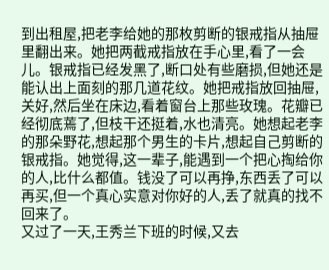到出租屋,把老李给她的那枚剪断的银戒指从抽屉里翻出来。她把两截戒指放在手心里,看了一会儿。银戒指已经发黑了,断口处有些磨损,但她还是能认出上面刻的那几道花纹。她把戒指放回抽屉,关好,然后坐在床边,看着窗台上那些玫瑰。花瓣已经彻底蔫了,但枝干还挺着,水也清亮。她想起老李的那朵野花,想起那个男生的卡片,想起自己剪断的银戒指。她觉得,这一辈子,能遇到一个把心掏给你的人,比什么都值。钱没了可以再挣,东西丢了可以再买,但一个真心实意对你好的人,丢了就真的找不回来了。
又过了一天,王秀兰下班的时候,又去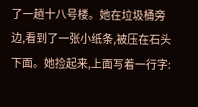了一趟十八号楼。她在垃圾桶旁边,看到了一张小纸条,被压在石头下面。她捡起来,上面写着一行字: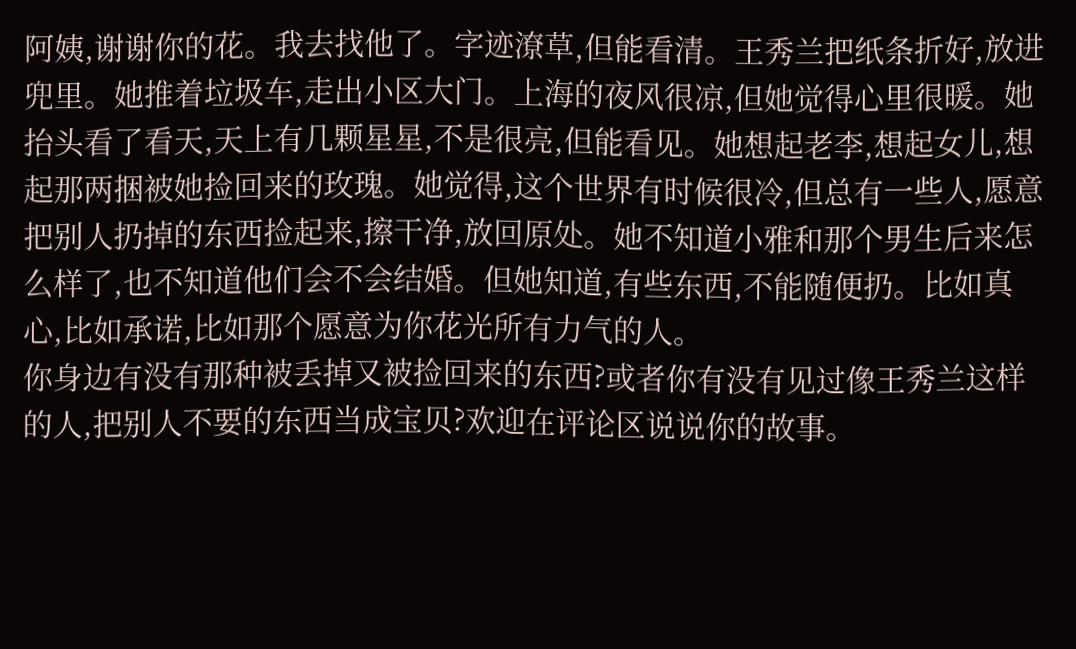阿姨,谢谢你的花。我去找他了。字迹潦草,但能看清。王秀兰把纸条折好,放进兜里。她推着垃圾车,走出小区大门。上海的夜风很凉,但她觉得心里很暖。她抬头看了看天,天上有几颗星星,不是很亮,但能看见。她想起老李,想起女儿,想起那两捆被她捡回来的玫瑰。她觉得,这个世界有时候很冷,但总有一些人,愿意把别人扔掉的东西捡起来,擦干净,放回原处。她不知道小雅和那个男生后来怎么样了,也不知道他们会不会结婚。但她知道,有些东西,不能随便扔。比如真心,比如承诺,比如那个愿意为你花光所有力气的人。
你身边有没有那种被丢掉又被捡回来的东西?或者你有没有见过像王秀兰这样的人,把别人不要的东西当成宝贝?欢迎在评论区说说你的故事。